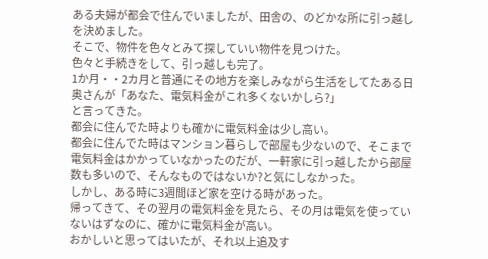ある夫婦が都会で住んでいましたが、田舎の、のどかな所に引っ越しを決めました。
そこで、物件を色々とみて探していい物件を見つけた。
色々と手続きをして、引っ越しも完了。
1か月・・2カ月と普通にその地方を楽しみながら生活をしてたある日
奥さんが「あなた、電気料金がこれ多くないかしら?」
と言ってきた。
都会に住んでた時よりも確かに電気料金は少し高い。
都会に住んでた時はマンション暮らしで部屋も少ないので、そこまで電気料金はかかっていなかったのだが、一軒家に引っ越したから部屋数も多いので、そんなものではないか?と気にしなかった。
しかし、ある時に3週間ほど家を空ける時があった。
帰ってきて、その翌月の電気料金を見たら、その月は電気を使っていないはずなのに、確かに電気料金が高い。
おかしいと思ってはいたが、それ以上追及す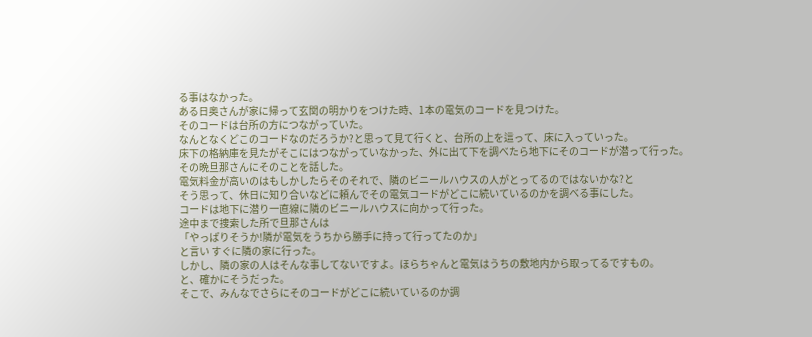る事はなかった。
ある日奥さんが家に帰って玄関の明かりをつけた時、1本の電気のコードを見つけた。
そのコードは台所の方につながっていた。
なんとなくどこのコードなのだろうか?と思って見て行くと、台所の上を這って、床に入っていった。
床下の格納庫を見たがそこにはつながっていなかった、外に出て下を調べたら地下にそのコードが潜って行った。
その晩旦那さんにそのことを話した。
電気料金が高いのはもしかしたらそのそれで、隣のビニールハウスの人がとってるのではないかな?と
そう思って、休日に知り合いなどに頼んでその電気コードがどこに続いているのかを調べる事にした。
コードは地下に潜り一直線に隣のビニールハウスに向かって行った。
途中まで捜索した所で旦那さんは
「やっぱりそうか!隣が電気をうちから勝手に持って行ってたのか」
と言い すぐに隣の家に行った。
しかし、隣の家の人はそんな事してないですよ。ほらちゃんと電気はうちの敷地内から取ってるですもの。
と、確かにそうだった。
そこで、みんなでさらにそのコードがどこに続いているのか調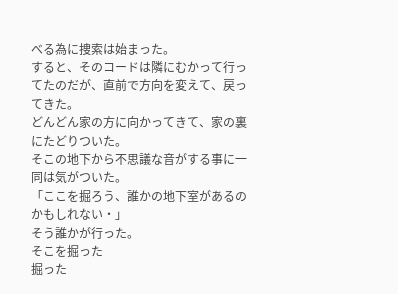べる為に捜索は始まった。
すると、そのコードは隣にむかって行ってたのだが、直前で方向を変えて、戻ってきた。
どんどん家の方に向かってきて、家の裏にたどりついた。
そこの地下から不思議な音がする事に一同は気がついた。
「ここを掘ろう、誰かの地下室があるのかもしれない・」
そう誰かが行った。
そこを掘った
掘った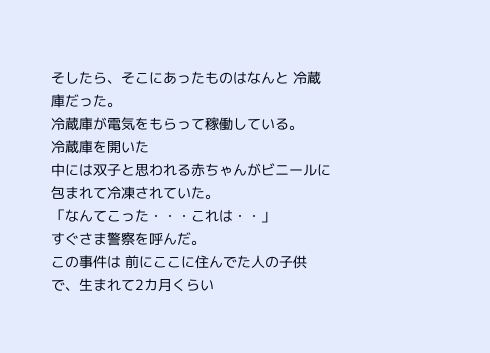そしたら、そこにあったものはなんと 冷蔵庫だった。
冷蔵庫が電気をもらって稼働している。
冷蔵庫を開いた
中には双子と思われる赤ちゃんがビニールに包まれて冷凍されていた。
「なんてこった・・・これは・・」
すぐさま警察を呼んだ。
この事件は 前にここに住んでた人の子供で、生まれて2カ月くらい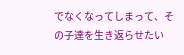でなくなってしまって、その子達を生き返らせたい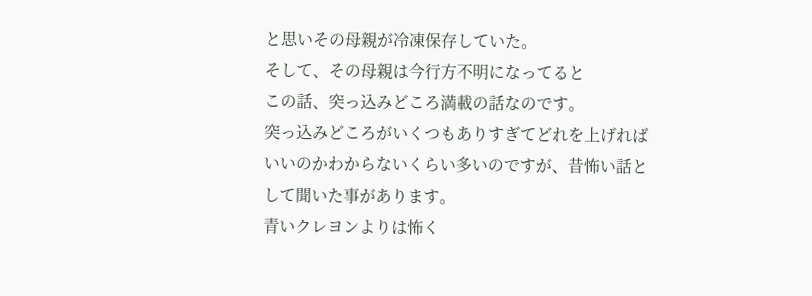と思いその母親が冷凍保存していた。
そして、その母親は今行方不明になってると
この話、突っ込みどころ満載の話なのです。
突っ込みどころがいくつもありすぎてどれを上げればいいのかわからないくらい多いのですが、昔怖い話として聞いた事があります。
青いクレヨンよりは怖く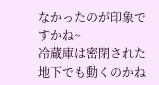なかったのが印象ですかね~
冷蔵庫は密閉された地下でも動くのかね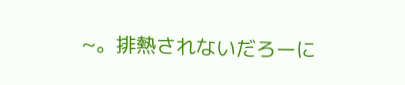~。排熱されないだろーに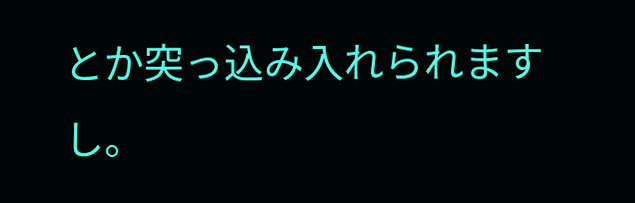とか突っ込み入れられますし。